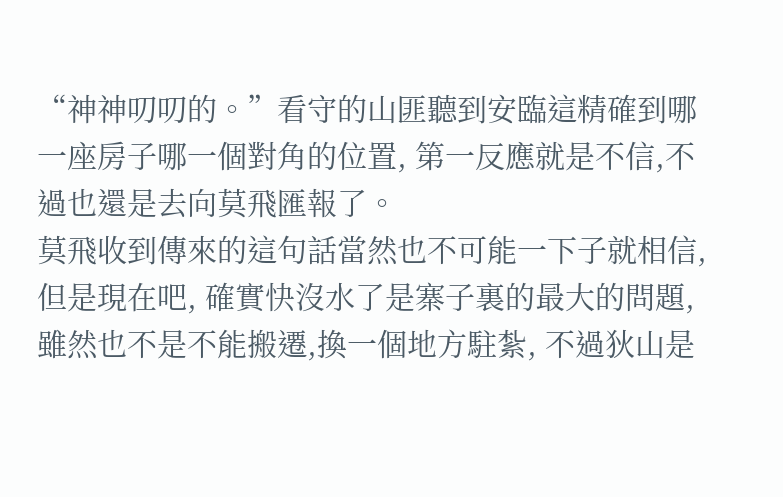“神神叨叨的。”看守的山匪聽到安臨這精確到哪一座房子哪一個對角的位置, 第一反應就是不信,不過也還是去向莫飛匯報了。
莫飛收到傳來的這句話當然也不可能一下子就相信,但是現在吧, 確實快沒水了是寨子裏的最大的問題,雖然也不是不能搬遷,換一個地方駐紮, 不過狄山是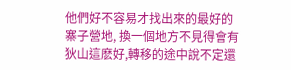他們好不容易才找出來的最好的寨子營地, 換一個地方不見得會有狄山這麽好,轉移的途中說不定還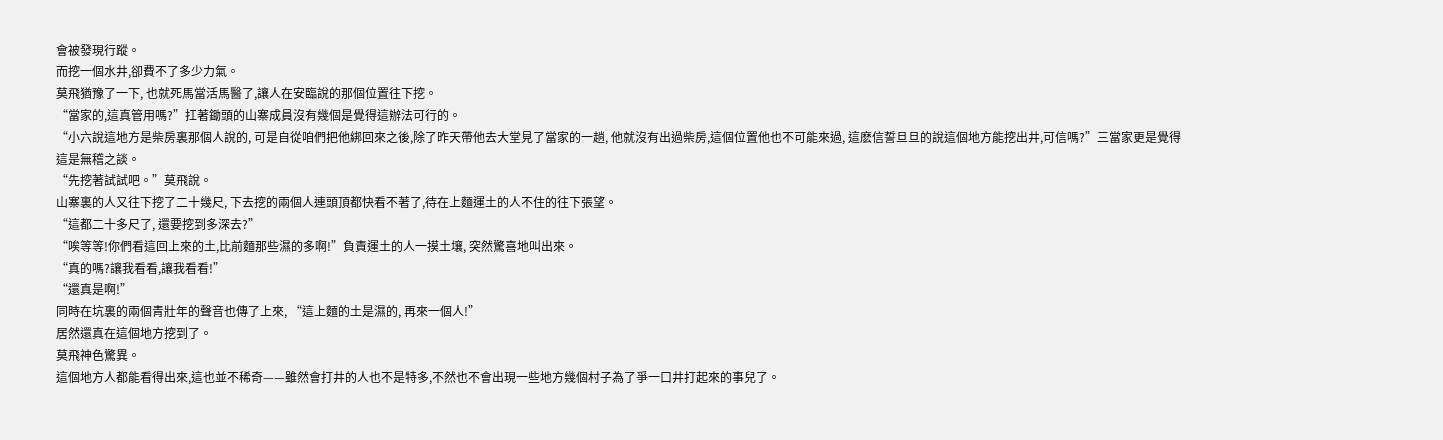會被發現行蹤。
而挖一個水井,卻費不了多少力氣。
莫飛猶豫了一下, 也就死馬當活馬醫了,讓人在安臨說的那個位置往下挖。
“當家的,這真管用嗎?”扛著鋤頭的山寨成員沒有幾個是覺得這辦法可行的。
“小六說這地方是柴房裏那個人說的, 可是自從咱們把他綁回來之後,除了昨天帶他去大堂見了當家的一趟, 他就沒有出過柴房,這個位置他也不可能來過, 這麽信誓旦旦的說這個地方能挖出井,可信嗎?”三當家更是覺得這是無稽之談。
“先挖著試試吧。”莫飛說。
山寨裏的人又往下挖了二十幾尺, 下去挖的兩個人連頭頂都快看不著了,待在上麵運土的人不住的往下張望。
“這都二十多尺了, 還要挖到多深去?”
“唉等等!你們看這回上來的土,比前麵那些濕的多啊!”負責運土的人一摸土壤, 突然驚喜地叫出來。
“真的嗎?讓我看看,讓我看看!”
“還真是啊!”
同時在坑裏的兩個青壯年的聲音也傳了上來, “這上麵的土是濕的, 再來一個人!”
居然還真在這個地方挖到了。
莫飛神色驚異。
這個地方人都能看得出來,這也並不稀奇——雖然會打井的人也不是特多,不然也不會出現一些地方幾個村子為了爭一口井打起來的事兒了。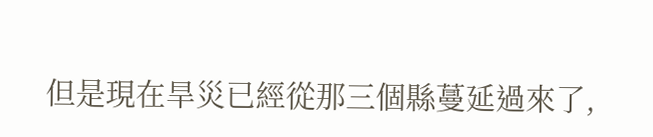但是現在旱災已經從那三個縣蔓延過來了,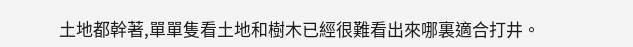土地都幹著,單單隻看土地和樹木已經很難看出來哪裏適合打井。